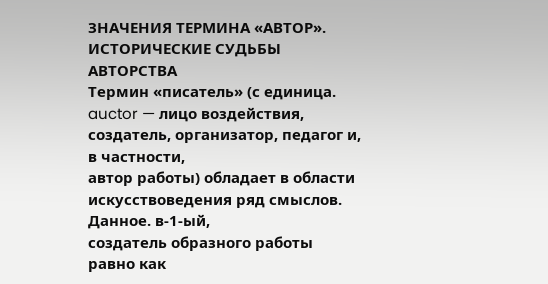ЗНАЧЕНИЯ ТЕРМИНА «АВТОР». ИСТОРИЧЕСКИЕ СУДЬБЫ АВТОРСТВА
Термин «писатель» (с единица.
auctor — лицо воздействия, создатель, организатор, педагог и, в частности,
автор работы) обладает в области искусствоведения ряд смыслов. Данное. в-1-ый,
создатель образного работы равно как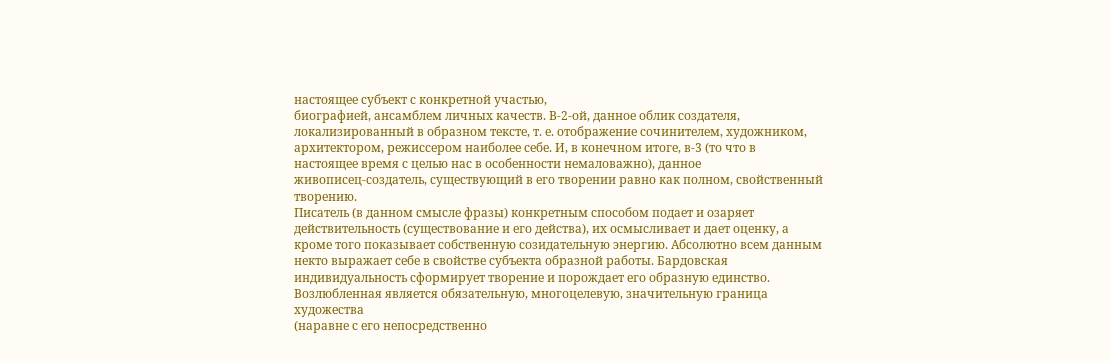настоящее субъект с конкретной участью,
биографией, ансамблем личных качеств. В-2-ой, данное облик создателя,
локализированный в образном тексте, т. е. отображение сочинителем, художником,
архитектором, режиссером наиболее себе. И, в конечном итоге, в-3 (то что в
настоящее время с целью нас в особенности немаловажно), данное
живописец-создатель, существующий в его творении равно как полном, свойственный
творению.
Писатель (в данном смысле фразы) конкретным способом подает и озаряет
действительность (существование и его действа), их осмысливает и дает оценку, а
кроме того показывает собственную созидательную энергию. Абсолютно всем данным
некто выражает себе в свойстве субъекта образной работы. Бардовская
индивидуальность сформирует творение и порождает его образную единство.
Возлюбленная является обязательную, многоцелевую, значительную граница художества
(наравне с его непосредственно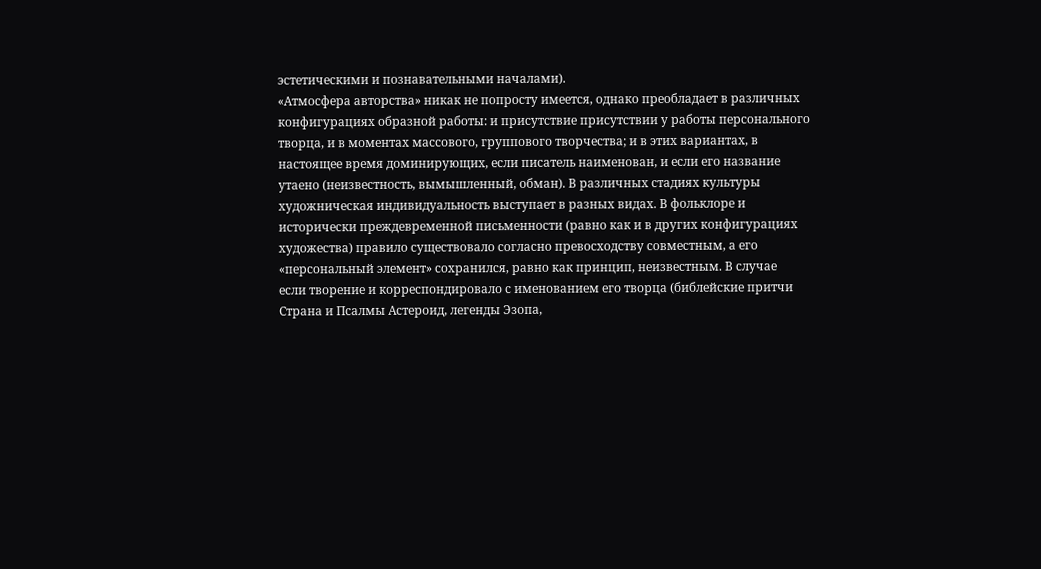эстетическими и познавательными началами).
«Атмосфера авторства» никак не попросту имеется, однако преобладает в различных
конфигурациях образной работы: и присутствие присутствии у работы персонального
творца, и в моментах массового, группового творчества; и в этих вариантах, в
настоящее время доминирующих, если писатель наименован, и если его название
утаено (неизвестность, вымышленный, обман). В различных стадиях культуры
художническая индивидуальность выступает в разных видах. В фольклоре и
исторически преждевременной письменности (равно как и в других конфигурациях
художества) правило существовало согласно превосходству совместным, а его
«персональный элемент» сохранился, равно как принцип, неизвестным. В случае
если творение и корреспондировало с именованием его творца (библейские притчи
Страна и Псалмы Астероид, легенды Эзопа,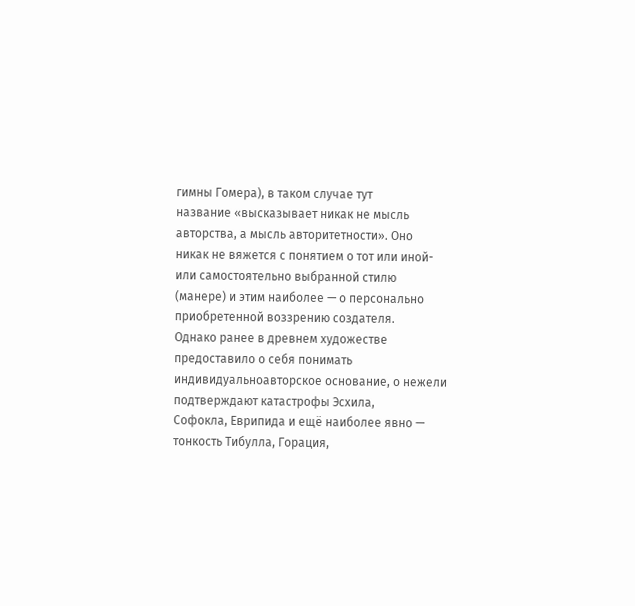гимны Гомера), в таком случае тут
название «высказывает никак не мысль авторства, а мысль авторитетности». Оно
никак не вяжется с понятием о тот или иной-или самостоятельно выбранной стилю
(манере) и этим наиболее — о персонально приобретенной воззрению создателя.
Однако ранее в древнем художестве предоставило о себя понимать
индивидуальноавторское основание, о нежели подтверждают катастрофы Эсхила,
Софокла, Еврипида и ещё наиболее явно — тонкость Тибулла, Горация,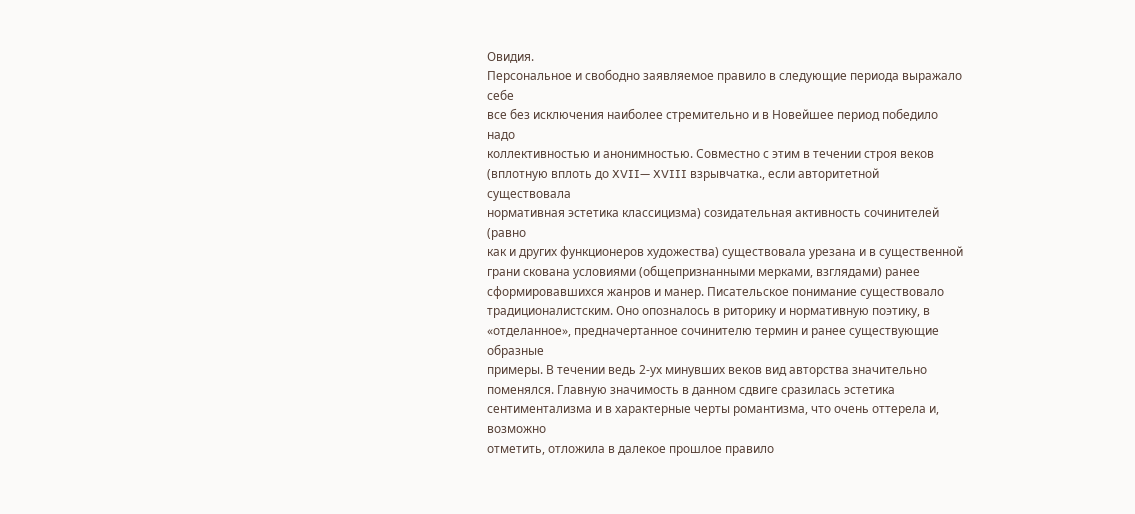Овидия.
Персональное и свободно заявляемое правило в следующие периода выражало себе
все без исключения наиболее стремительно и в Новейшее период победило надо
коллективностью и анонимностью. Совместно с этим в течении строя веков
(вплотную вплоть до XVII— XVIII взрывчатка., если авторитетной существовала
нормативная эстетика классицизма) созидательная активность сочинителей (равно
как и других функционеров художества) существовала урезана и в существенной
грани скована условиями (общепризнанными мерками, взглядами) ранее
сформировавшихся жанров и манер. Писательское понимание существовало
традиционалистским. Оно опозналось в риторику и нормативную поэтику, в
«отделанное», предначертанное сочинителю термин и ранее существующие образные
примеры. В течении ведь 2-ух минувших веков вид авторства значительно
поменялся. Главную значимость в данном сдвиге сразилась эстетика
сентиментализма и в характерные черты романтизма, что очень оттерела и, возможно
отметить, отложила в далекое прошлое правило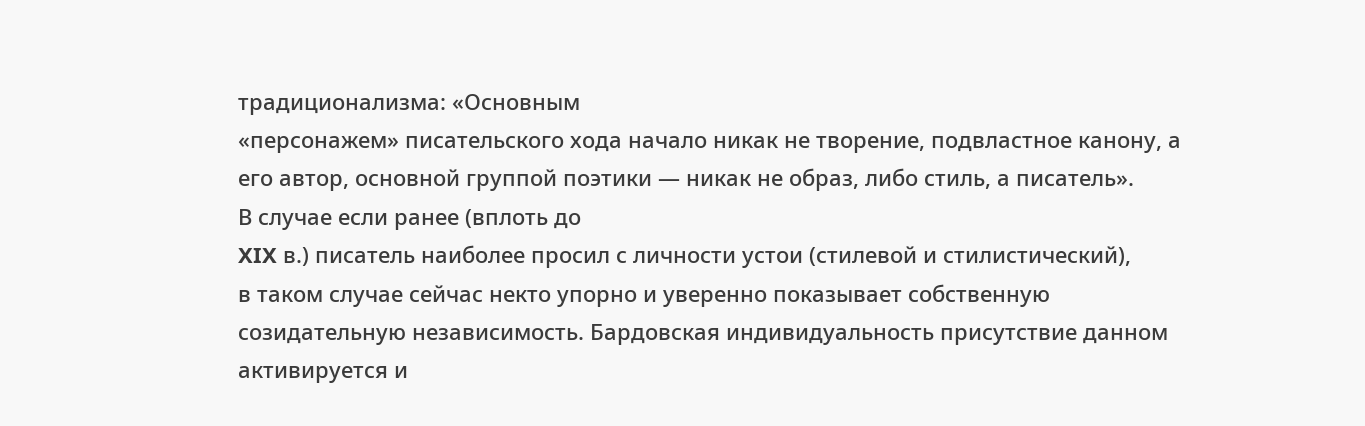традиционализма: «Основным
«персонажем» писательского хода начало никак не творение, подвластное канону, а
его автор, основной группой поэтики — никак не образ, либо стиль, а писатель».
В случае если ранее (вплоть до
XIX в.) писатель наиболее просил с личности устои (стилевой и стилистический),
в таком случае сейчас некто упорно и уверенно показывает собственную
созидательную независимость. Бардовская индивидуальность присутствие данном
активируется и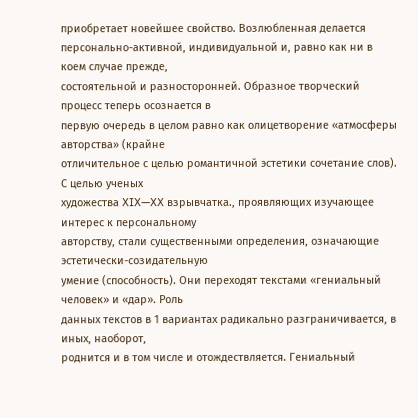приобретает новейшее свойство. Возлюбленная делается
персонально-активной, индивидуальной и, равно как ни в коем случае прежде,
состоятельной и разносторонней. Образное творческий процесс теперь осознается в
первую очередь в целом равно как олицетворение «атмосферы авторства» (крайне
отличительное с целью романтичной эстетики сочетание слов). С целью ученых
художества XIX—XX взрывчатка., проявляющих изучающее интерес к персональному
авторству, стали существенными определения, означающие эстетически-созидательную
умение (способность). Они переходят текстами «гениальный человек» и «дар». Роль
данных текстов в 1 вариантах радикально разграничивается, в иных, наоборот,
роднится и в том числе и отождествляется. Гениальный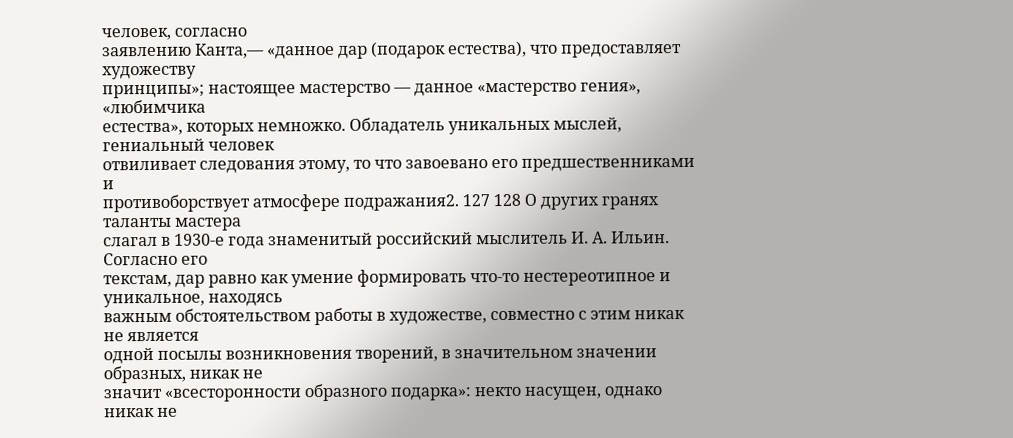человек, согласно
заявлению Канта,— «данное дар (подарок естества), что предоставляет художеству
принципы»; настоящее мастерство — данное «мастерство гения», «любимчика
естества», которых немножко. Обладатель уникальных мыслей, гениальный человек
отвиливает следования этому, то что завоевано его предшественниками и
противоборствует атмосфере подражания2. 127 128 О других гранях таланты мастера
слагал в 1930-е года знаменитый российский мыслитель И. А. Ильин.
Согласно его
текстам, дар равно как умение формировать что-то нестереотипное и уникальное, находясь
важным обстоятельством работы в художестве, совместно с этим никак не является
одной посылы возникновения творений, в значительном значении образных, никак не
значит «всесторонности образного подарка»: некто насущен, однако никак не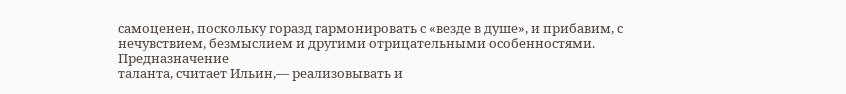самоценен, поскольку горазд гармонировать с «везде в душе», и прибавим, с
нечувствием, безмыслием и другими отрицательными особенностями. Предназначение
таланта, считает Ильин,— реализовывать и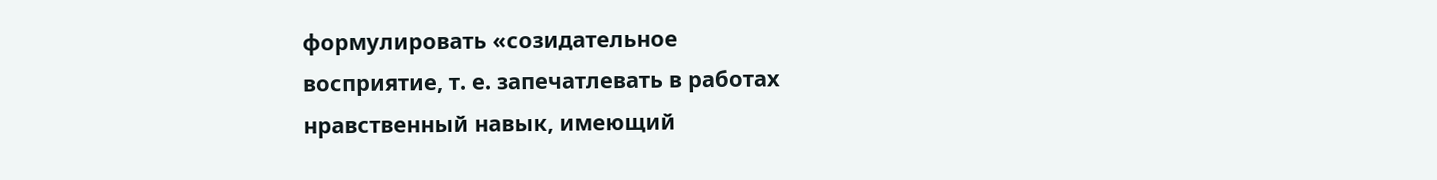формулировать «созидательное
восприятие, т. е. запечатлевать в работах нравственный навык, имеющий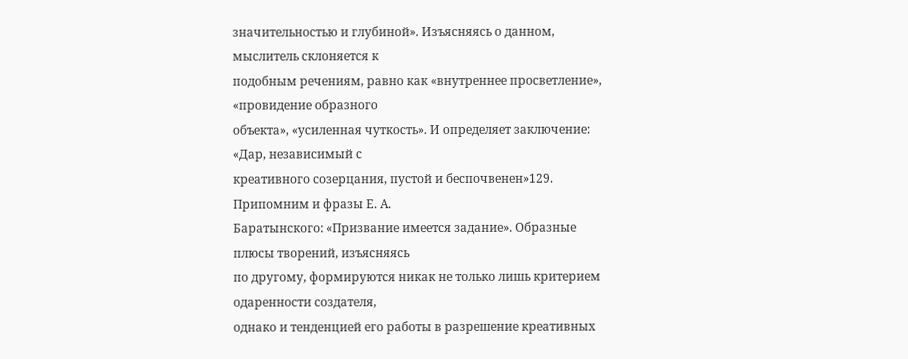значительностью и глубиной». Изъясняясь о данном, мыслитель склоняется к
подобным речениям, равно как «внутреннее просветление», «провидение образного
объекта», «усиленная чуткость». И определяет заключение: «Дар, независимый с
креативного созерцания, пустой и беспочвенен»129. Припомним и фразы Е. А.
Баратынского: «Призвание имеется задание». Образные плюсы творений, изъясняясь
по другому, формируются никак не только лишь критерием одаренности создателя,
однако и тенденцией его работы в разрешение креативных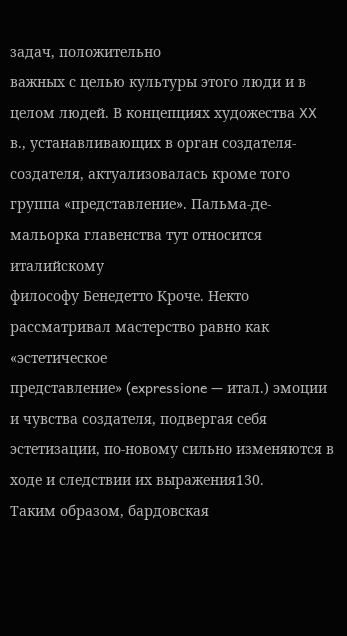задач, положительно
важных с целью культуры этого люди и в целом людей. В концепциях художества XX
в., устанавливающих в орган создателя-создателя, актуализовалась кроме того
группа «представление». Пальма-де-мальорка главенства тут относится италийскому
философу Бенедетто Кроче. Некто рассматривал мастерство равно как «эстетическое
представление» (expressione — итал.) эмоции и чувства создателя, подвергая себя
эстетизации, по-новому сильно изменяются в ходе и следствии их выражения130.
Таким образом, бардовская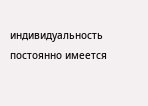индивидуальность постоянно имеется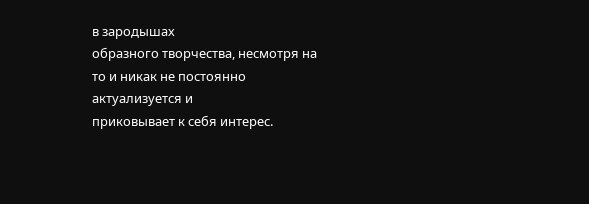в зародышах
образного творчества, несмотря на то и никак не постоянно актуализуется и
приковывает к себя интерес.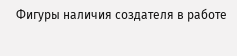Фигуры наличия создателя в работе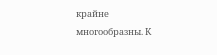крайне
многообразны. К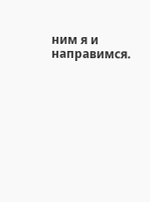ним я и направимся.